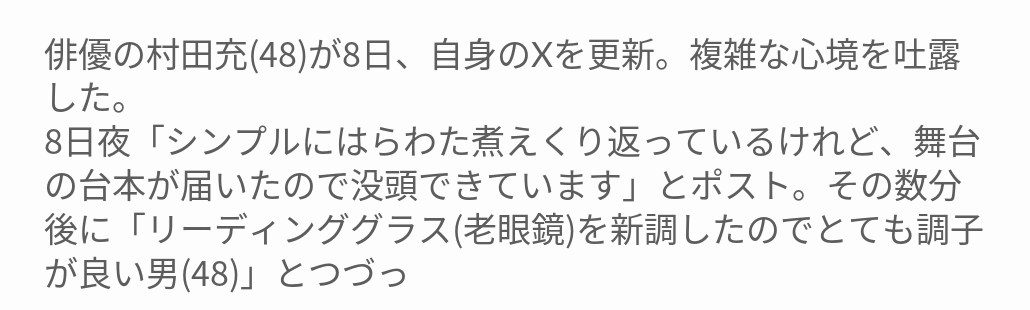俳優の村田充(48)が8日、自身のXを更新。複雑な心境を吐露した。
8日夜「シンプルにはらわた煮えくり返っているけれど、舞台の台本が届いたので没頭できています」とポスト。その数分後に「リーディンググラス(老眼鏡)を新調したのでとても調子が良い男(48)」とつづっ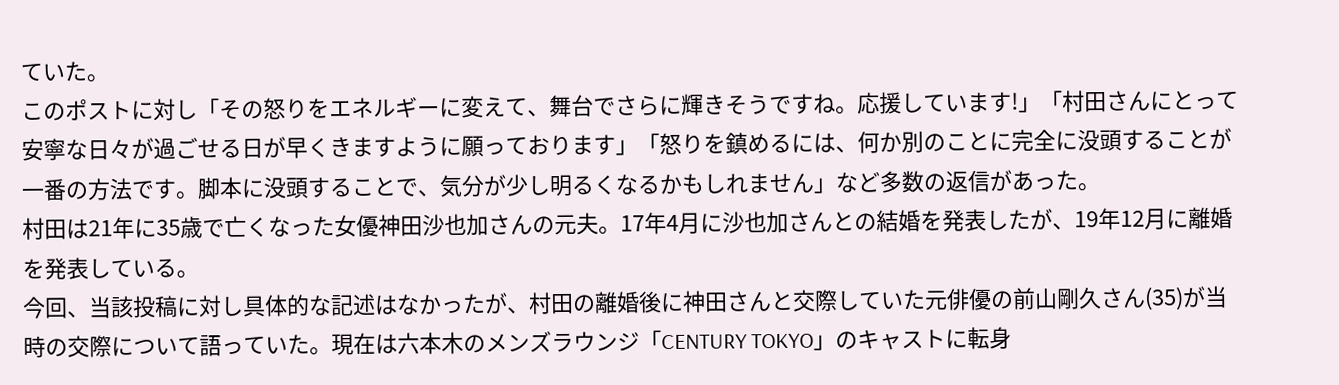ていた。
このポストに対し「その怒りをエネルギーに変えて、舞台でさらに輝きそうですね。応援しています!」「村田さんにとって安寧な日々が過ごせる日が早くきますように願っております」「怒りを鎮めるには、何か別のことに完全に没頭することが一番の方法です。脚本に没頭することで、気分が少し明るくなるかもしれません」など多数の返信があった。
村田は21年に35歳で亡くなった女優神田沙也加さんの元夫。17年4月に沙也加さんとの結婚を発表したが、19年12月に離婚を発表している。
今回、当該投稿に対し具体的な記述はなかったが、村田の離婚後に神田さんと交際していた元俳優の前山剛久さん(35)が当時の交際について語っていた。現在は六本木のメンズラウンジ「CENTURY TOKYO」のキャストに転身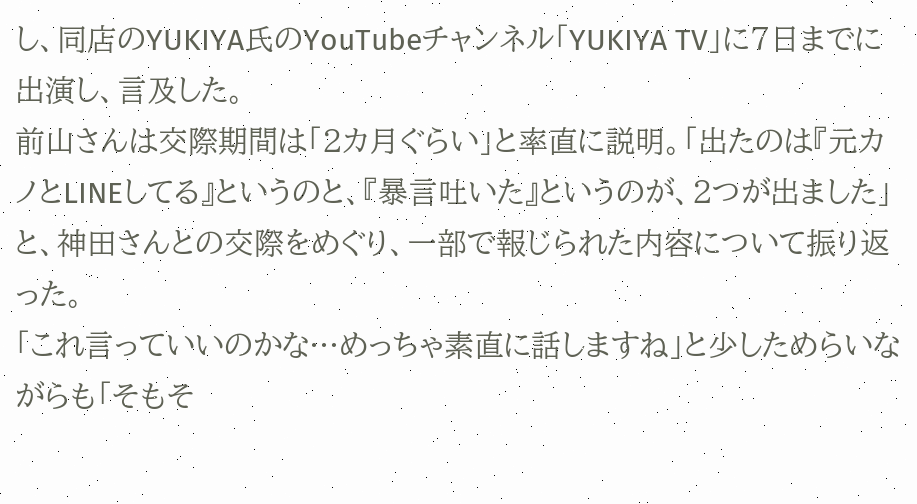し、同店のYUKIYA氏のYouTubeチャンネル「YUKIYA TV」に7日までに出演し、言及した。
前山さんは交際期間は「2カ月ぐらい」と率直に説明。「出たのは『元カノとLINEしてる』というのと、『暴言吐いた』というのが、2つが出ました」と、神田さんとの交際をめぐり、一部で報じられた内容について振り返った。
「これ言っていいのかな…めっちゃ素直に話しますね」と少しためらいながらも「そもそ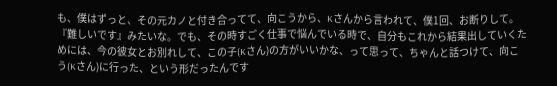も、僕はずっと、その元カノと付き合ってて、向こうから、Kさんから言われて、僕1回、お断りして。『難しいです』みたいな。でも、その時すごく仕事で悩んでいる時で、自分もこれから結果出していくためには、今の彼女とお別れして、この子(Kさん)の方がいいかな、って思って、ちゃんと話つけて、向こう(Kさん)に行った、という形だったんです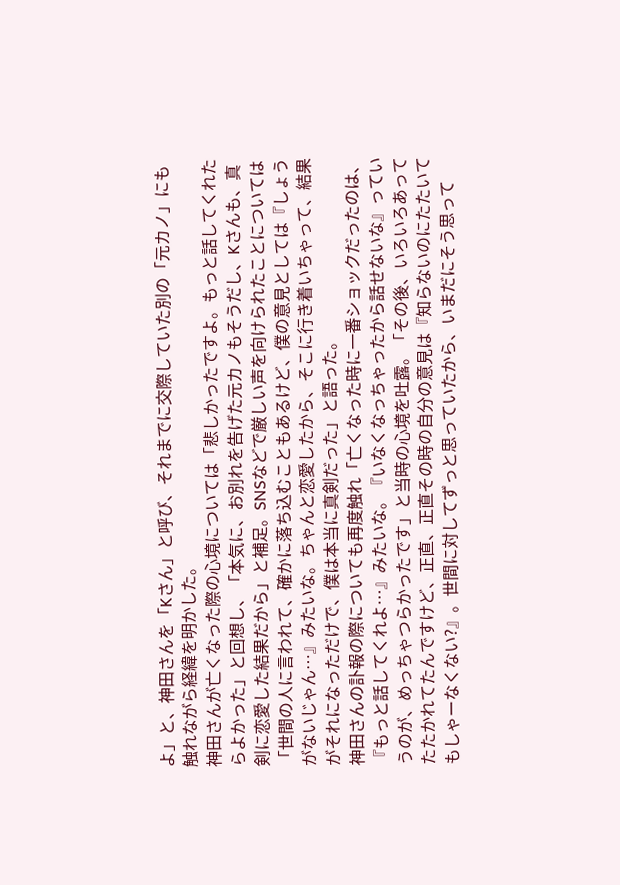よ」と、神田さんを「Kさん」と呼び、それまでに交際していた別の「元カノ」にも触れながら経緯を明かした。
神田さんが亡くなった際の心境については「悲しかったですよ。もっと話してくれたらよかった」と回想し、「本気に、お別れを告げた元カノもそうだし、Kさんも、真剣に恋愛した結果だから」と補足。SNSなどで厳しい声を向けられたことについては「世間の人に言われて、確かに落ち込むこともあるけど、僕の意見としては『しょうがないじゃん…』みたいな。ちゃんと恋愛したから、そこに行き着いちゃって、結果がそれになっただけで、僕は本当に真剣だった」と語った。
神田さんの訃報の際についても再度触れ「亡くなった時に一番ショックだったのは、『もっと話してくれよ…』みたいな。『いなくなっちゃったから話せないな』っていうのが、めっちゃつらかったです」と当時の心境を吐露。「その後、いろいろあってたたかれてたんですけど、正直、正直その時の自分の意見は『知らないのにたたいてもしゃーなくない?』。世間に対してずっと思っていたから、いまだにそう思って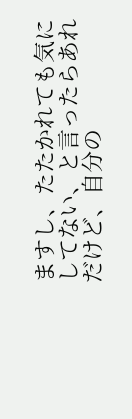ますし、たたかれても気にしてない、と言ったらあれだけど、自分の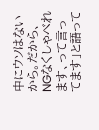中にウソはないから。だから、NGなくしゃべれます、って言ってます」と語って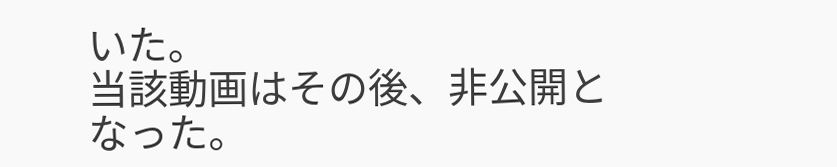いた。
当該動画はその後、非公開となった。